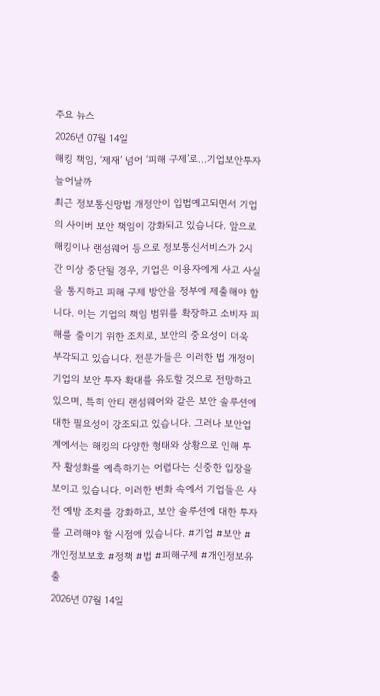주요 뉴스
2026년 07월 14일
해킹 책임, ‘제재’ 넘어 ‘피해 구제’로…기업보안투자 늘어날까
최근 정보통신망법 개정안이 입법예고되면서 기업의 사이버 보안 책임이 강화되고 있습니다. 앞으로 해킹이나 랜섬웨어 등으로 정보통신서비스가 2시간 이상 중단될 경우, 기업은 이용자에게 사고 사실을 통지하고 피해 구제 방안을 정부에 제출해야 합니다. 이는 기업의 책임 범위를 확장하고 소비자 피해를 줄이기 위한 조치로, 보안의 중요성이 더욱 부각되고 있습니다. 전문가들은 이러한 법 개정이 기업의 보안 투자 확대를 유도할 것으로 전망하고 있으며, 특히 안티 랜섬웨어와 같은 보안 솔루션에 대한 필요성이 강조되고 있습니다. 그러나 보안업계에서는 해킹의 다양한 형태와 상황으로 인해 투자 활성화를 예측하기는 어렵다는 신중한 입장을 보이고 있습니다. 이러한 변화 속에서 기업들은 사전 예방 조치를 강화하고, 보안 솔루션에 대한 투자를 고려해야 할 시점에 있습니다. #기업 #보안 #개인정보보호 #정책 #법 #피해구제 #개인정보유출
2026년 07월 14일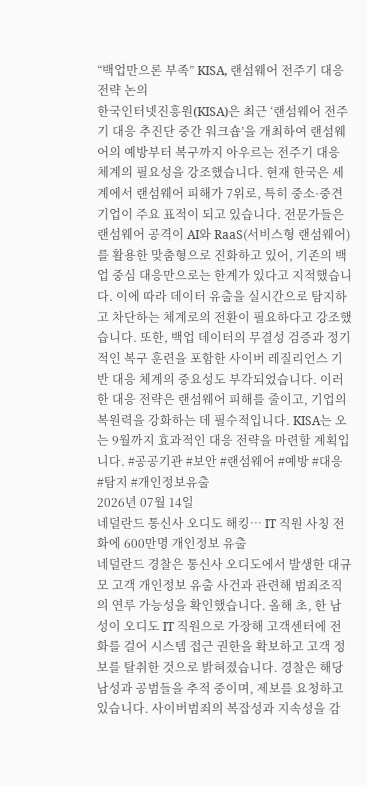“백업만으론 부족” KISA, 랜섬웨어 전주기 대응 전략 논의
한국인터넷진흥원(KISA)은 최근 ‘랜섬웨어 전주기 대응 추진단 중간 워크숍’을 개최하여 랜섬웨어의 예방부터 복구까지 아우르는 전주기 대응 체계의 필요성을 강조했습니다. 현재 한국은 세계에서 랜섬웨어 피해가 7위로, 특히 중소·중견기업이 주요 표적이 되고 있습니다. 전문가들은 랜섬웨어 공격이 AI와 RaaS(서비스형 랜섬웨어)를 활용한 맞춤형으로 진화하고 있어, 기존의 백업 중심 대응만으로는 한계가 있다고 지적했습니다. 이에 따라 데이터 유출을 실시간으로 탐지하고 차단하는 체계로의 전환이 필요하다고 강조했습니다. 또한, 백업 데이터의 무결성 검증과 정기적인 복구 훈련을 포함한 사이버 레질리언스 기반 대응 체계의 중요성도 부각되었습니다. 이러한 대응 전략은 랜섬웨어 피해를 줄이고, 기업의 복원력을 강화하는 데 필수적입니다. KISA는 오는 9월까지 효과적인 대응 전략을 마련할 계획입니다. #공공기관 #보안 #랜섬웨어 #예방 #대응 #탐지 #개인정보유출
2026년 07월 14일
네덜란드 통신사 오디도 해킹… IT 직원 사칭 전화에 600만명 개인정보 유출
네덜란드 경찰은 통신사 오디도에서 발생한 대규모 고객 개인정보 유출 사건과 관련해 범죄조직의 연루 가능성을 확인했습니다. 올해 초, 한 남성이 오디도 IT 직원으로 가장해 고객센터에 전화를 걸어 시스템 접근 권한을 확보하고 고객 정보를 탈취한 것으로 밝혀졌습니다. 경찰은 해당 남성과 공범들을 추적 중이며, 제보를 요청하고 있습니다. 사이버범죄의 복잡성과 지속성을 감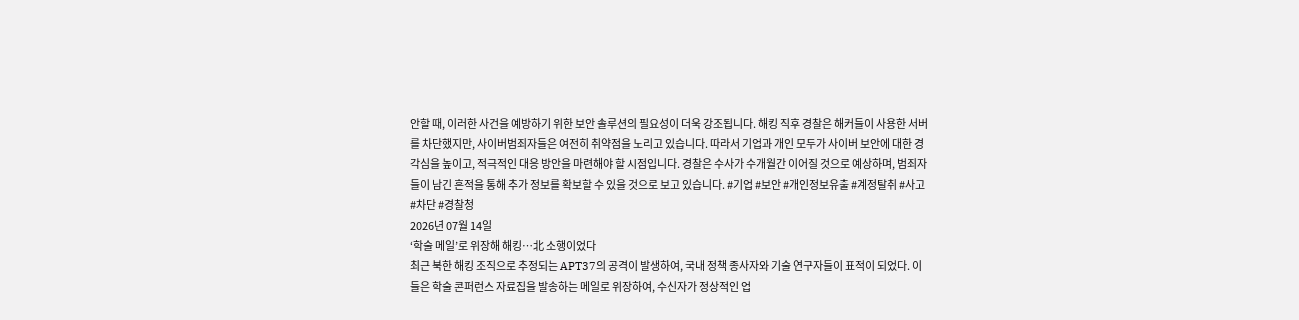안할 때, 이러한 사건을 예방하기 위한 보안 솔루션의 필요성이 더욱 강조됩니다. 해킹 직후 경찰은 해커들이 사용한 서버를 차단했지만, 사이버범죄자들은 여전히 취약점을 노리고 있습니다. 따라서 기업과 개인 모두가 사이버 보안에 대한 경각심을 높이고, 적극적인 대응 방안을 마련해야 할 시점입니다. 경찰은 수사가 수개월간 이어질 것으로 예상하며, 범죄자들이 남긴 흔적을 통해 추가 정보를 확보할 수 있을 것으로 보고 있습니다. #기업 #보안 #개인정보유출 #계정탈취 #사고 #차단 #경찰청
2026년 07월 14일
‘학술 메일’로 위장해 해킹…北 소행이었다
최근 북한 해킹 조직으로 추정되는 APT37의 공격이 발생하여, 국내 정책 종사자와 기술 연구자들이 표적이 되었다. 이들은 학술 콘퍼런스 자료집을 발송하는 메일로 위장하여, 수신자가 정상적인 업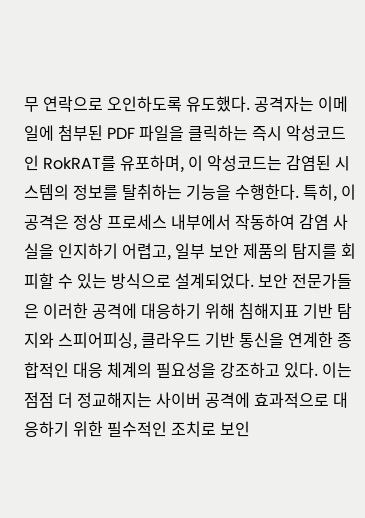무 연락으로 오인하도록 유도했다. 공격자는 이메일에 첨부된 PDF 파일을 클릭하는 즉시 악성코드인 RokRAT를 유포하며, 이 악성코드는 감염된 시스템의 정보를 탈취하는 기능을 수행한다. 특히, 이 공격은 정상 프로세스 내부에서 작동하여 감염 사실을 인지하기 어렵고, 일부 보안 제품의 탐지를 회피할 수 있는 방식으로 설계되었다. 보안 전문가들은 이러한 공격에 대응하기 위해 침해지표 기반 탐지와 스피어피싱, 클라우드 기반 통신을 연계한 종합적인 대응 체계의 필요성을 강조하고 있다. 이는 점점 더 정교해지는 사이버 공격에 효과적으로 대응하기 위한 필수적인 조치로 보인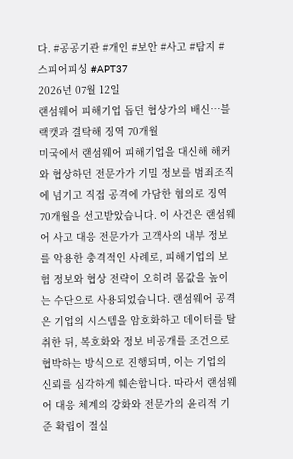다. #공공기관 #개인 #보안 #사고 #탐지 #스피어피싱 #APT37
2026년 07월 12일
랜섬웨어 피해기업 돕던 협상가의 배신…블랙캣과 결탁해 징역 70개월
미국에서 랜섬웨어 피해기업을 대신해 해커와 협상하던 전문가가 기밀 정보를 범죄조직에 넘기고 직접 공격에 가담한 혐의로 징역 70개월을 선고받았습니다. 이 사건은 랜섬웨어 사고 대응 전문가가 고객사의 내부 정보를 악용한 충격적인 사례로, 피해기업의 보험 정보와 협상 전략이 오히려 몸값을 높이는 수단으로 사용되었습니다. 랜섬웨어 공격은 기업의 시스템을 암호화하고 데이터를 탈취한 뒤, 복호화와 정보 비공개를 조건으로 협박하는 방식으로 진행되며, 이는 기업의 신뢰를 심각하게 훼손합니다. 따라서 랜섬웨어 대응 체계의 강화와 전문가의 윤리적 기준 확립이 절실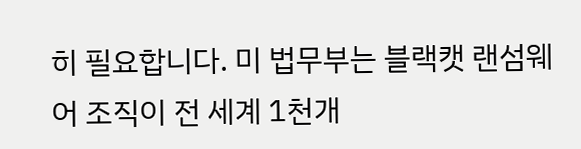히 필요합니다. 미 법무부는 블랙캣 랜섬웨어 조직이 전 세계 1천개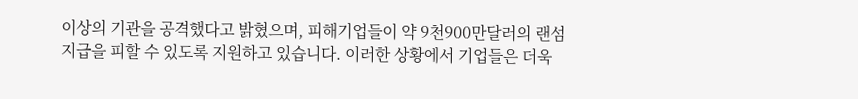이상의 기관을 공격했다고 밝혔으며, 피해기업들이 약 9천900만달러의 랜섬 지급을 피할 수 있도록 지원하고 있습니다. 이러한 상황에서 기업들은 더욱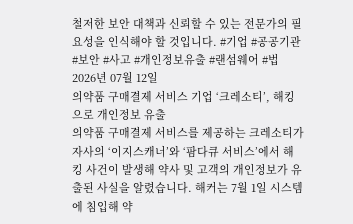철저한 보안 대책과 신뢰할 수 있는 전문가의 필요성을 인식해야 할 것입니다. #기업 #공공기관 #보안 #사고 #개인정보유출 #랜섬웨어 #법
2026년 07월 12일
의약품 구매결제 서비스 기업 ‘크레소티’, 해킹으로 개인정보 유출
의약품 구매결제 서비스를 제공하는 크레소티가 자사의 ‘이지스캐너’와 ‘팜다큐 서비스’에서 해킹 사건이 발생해 약사 및 고객의 개인정보가 유출된 사실을 알렸습니다. 해커는 7월 1일 시스템에 침입해 약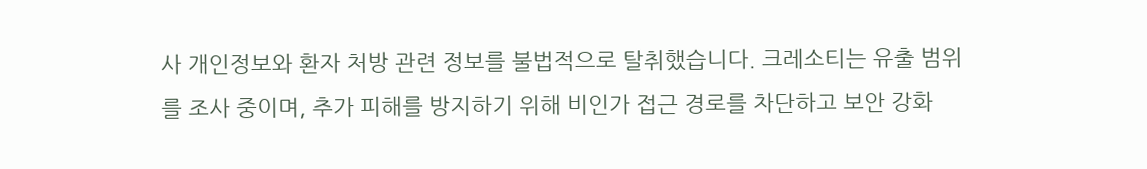사 개인정보와 환자 처방 관련 정보를 불법적으로 탈취했습니다. 크레소티는 유출 범위를 조사 중이며, 추가 피해를 방지하기 위해 비인가 접근 경로를 차단하고 보안 강화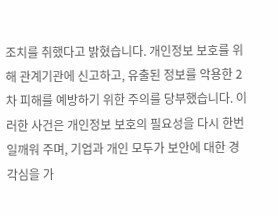조치를 취했다고 밝혔습니다. 개인정보 보호를 위해 관계기관에 신고하고, 유출된 정보를 악용한 2차 피해를 예방하기 위한 주의를 당부했습니다. 이러한 사건은 개인정보 보호의 필요성을 다시 한번 일깨워 주며, 기업과 개인 모두가 보안에 대한 경각심을 가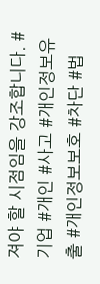져야 할 시점임을 강조합니다. #기업 #개인 #사고 #개인정보유출 #개인정보보호 #차단 #법